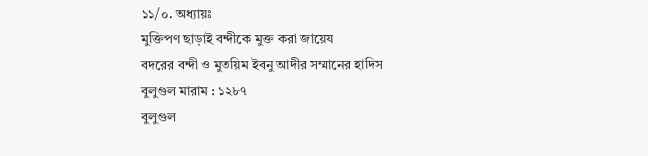১১/০. অধ্যায়ঃ
মুক্তিপণ ছাড়াই বন্দীকে মুক্ত করা জায়েয
বদরের বন্দী ও মুতয়িম ইবনু আদীর সম্মানের হাদিস
বুলুগুল মারাম : ১২৮৭
বুলুগুল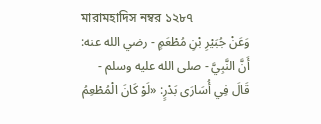মারামহাদিস নম্বর ১২৮৭
وَعَنْ جُبَيْرِ بْنِ مُطْعَمٍ - رضي الله عنه: أَنَّ النَّبِيَّ - صلى الله عليه وسلم - قَالَ فِي أُسَارَى بَدْرٍ: «لَوْ كَانَ الْمُطْعِمُ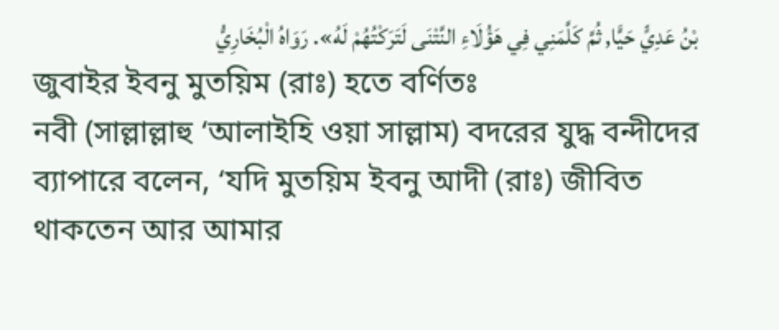بْنُ عَدِيٍّ حَيًّا, ثُمَّ كَلَّمَنِي فِي هَؤُلَاءِ النَّتْنَى لَتَرَكْتُهُمْ لَهُ». رَوَاهُ الْبُخَارِيُّ
জুবাইর ইবনু মুতয়িম (রাঃ) হতে বর্ণিতঃ
নবী (সাল্লাল্লাহু ‘আলাইহি ওয়া সাল্লাম) বদরের যুদ্ধ বন্দীদের ব্যাপারে বলেন, ‘যদি মুতয়িম ইবনু আদী (রাঃ) জীবিত থাকতেন আর আমার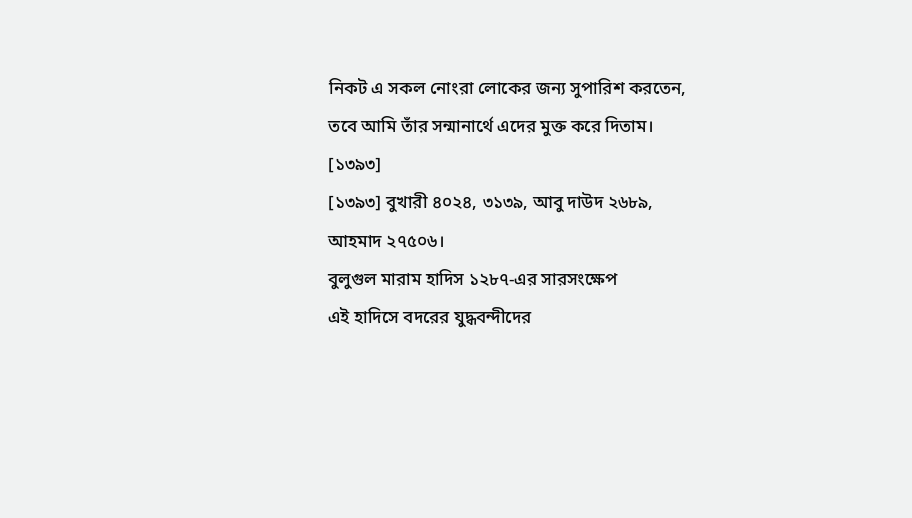নিকট এ সকল নোংরা লোকের জন্য সুপারিশ করতেন, তবে আমি তাঁর সন্মানার্থে এদের মুক্ত করে দিতাম। [১৩৯৩]
[১৩৯৩] বুখারী ৪০২৪, ৩১৩৯, আবু দাউদ ২৬৮৯, আহমাদ ২৭৫০৬।
বুলুগুল মারাম হাদিস ১২৮৭-এর সারসংক্ষেপ
এই হাদিসে বদরের যুদ্ধবন্দীদের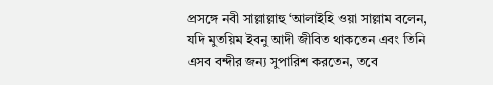প্রসঙ্গে নবী সাল্লাল্লাহু ‘আলাইহি ওয়া সাল্লাম বলেন, যদি মুতয়িম ইবনু আদী জীবিত থাকতেন এবং তিনি এসব বন্দীর জন্য সুপারিশ করতেন, তবে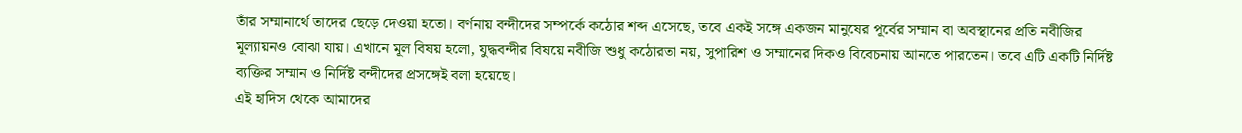তাঁর সম্মানার্থে তাদের ছেড়ে দেওয়া হতো। বর্ণনায় বন্দীদের সম্পর্কে কঠোর শব্দ এসেছে, তবে একই সঙ্গে একজন মানুষের পূর্বের সম্মান বা অবস্থানের প্রতি নবীজির মূল্যায়নও বোঝা যায়। এখানে মূল বিষয় হলো, যুদ্ধবন্দীর বিষয়ে নবীজি শুধু কঠোরতা নয়, সুপারিশ ও সম্মানের দিকও বিবেচনায় আনতে পারতেন। তবে এটি একটি নির্দিষ্ট ব্যক্তির সম্মান ও নির্দিষ্ট বন্দীদের প্রসঙ্গেই বলা হয়েছে।
এই হাদিস থেকে আমাদের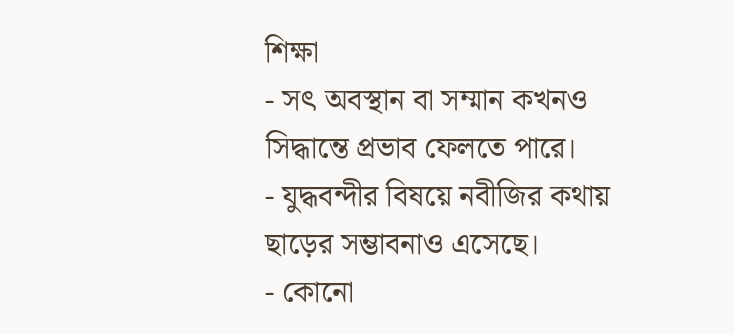শিক্ষা
- সৎ অবস্থান বা সম্মান কখনও সিদ্ধান্তে প্রভাব ফেলতে পারে।
- যুদ্ধবন্দীর বিষয়ে নবীজির কথায় ছাড়ের সম্ভাবনাও এসেছে।
- কোনো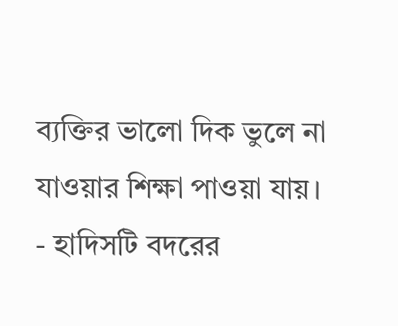ব্যক্তির ভালো দিক ভুলে না যাওয়ার শিক্ষা পাওয়া যায়।
- হাদিসটি বদরের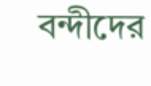বন্দীদের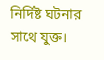নির্দিষ্ট ঘটনার সাথে যুক্ত।